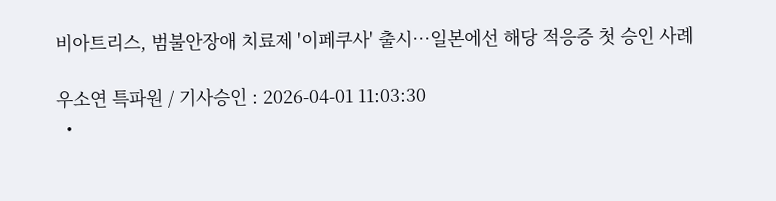비아트리스, 범불안장애 치료제 '이페쿠사' 출시…일본에선 해당 적응증 첫 승인 사례

우소연 특파원 / 기사승인 : 2026-04-01 11:03:30
  •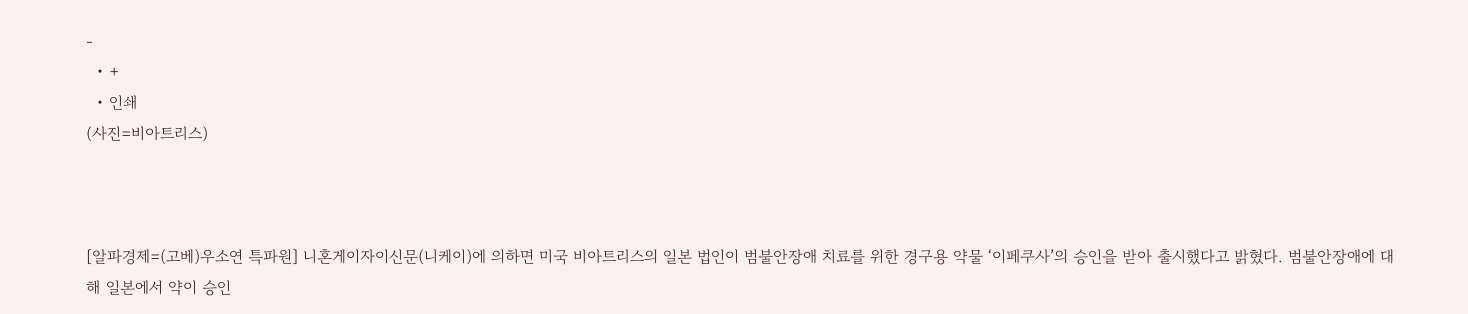-
  • +
  • 인쇄
(사진=비아트리스)



[알파경제=(고베)우소연 특파원] 니혼게이자이신문(니케이)에 의하면 미국 비아트리스의 일본 법인이 범불안장애 치료를 위한 경구용 약물 ‘이페쿠사’의 승인을 받아 출시했다고 밝혔다. 범불안장애에 대해 일본에서 약이 승인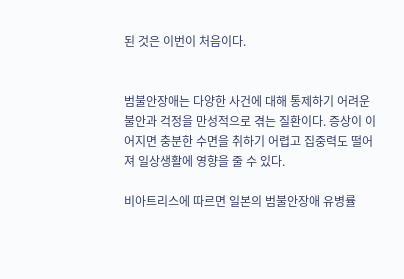된 것은 이번이 처음이다.


범불안장애는 다양한 사건에 대해 통제하기 어려운 불안과 걱정을 만성적으로 겪는 질환이다. 증상이 이어지면 충분한 수면을 취하기 어렵고 집중력도 떨어져 일상생활에 영향을 줄 수 있다.

비아트리스에 따르면 일본의 범불안장애 유병률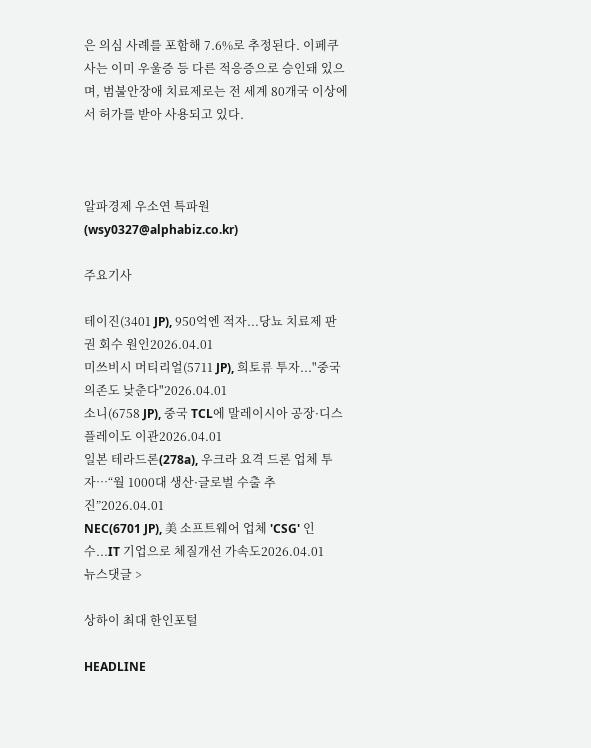은 의심 사례를 포함해 7.6%로 추정된다. 이페쿠사는 이미 우울증 등 다른 적응증으로 승인돼 있으며, 범불안장애 치료제로는 전 세계 80개국 이상에서 허가를 받아 사용되고 있다.



알파경제 우소연 특파원(wsy0327@alphabiz.co.kr)

주요기사

테이진(3401 JP), 950억엔 적자...당뇨 치료제 판권 회수 원인2026.04.01
미쓰비시 머티리얼(5711 JP), 희토류 투자..."중국 의존도 낮춘다"2026.04.01
소니(6758 JP), 중국 TCL에 말레이시아 공장·디스플레이도 이관2026.04.01
일본 테라드론(278a), 우크라 요격 드론 업체 투자…“월 1000대 생산·글로벌 수출 추진”2026.04.01
NEC(6701 JP), 美 소프트웨어 업체 'CSG' 인수...IT 기업으로 체질개선 가속도2026.04.01
뉴스댓글 >

상하이 최대 한인포털

HEADLINE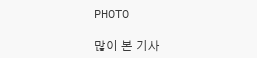PHOTO

많이 본 기사